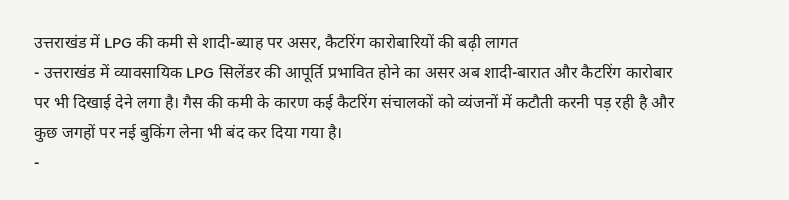उत्तराखंड में LPG की कमी से शादी-ब्याह पर असर, कैटरिंग कारोबारियों की बढ़ी लागत
- उत्तराखंड में व्यावसायिक LPG सिलेंडर की आपूर्ति प्रभावित होने का असर अब शादी-बारात और कैटरिंग कारोबार पर भी दिखाई देने लगा है। गैस की कमी के कारण कई कैटरिंग संचालकों को व्यंजनों में कटौती करनी पड़ रही है और कुछ जगहों पर नई बुकिंग लेना भी बंद कर दिया गया है।
-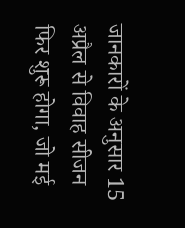जानकारों के अनुसार 15 अप्रैल से विवाह सीजन फिर शुरू होगा, जो मई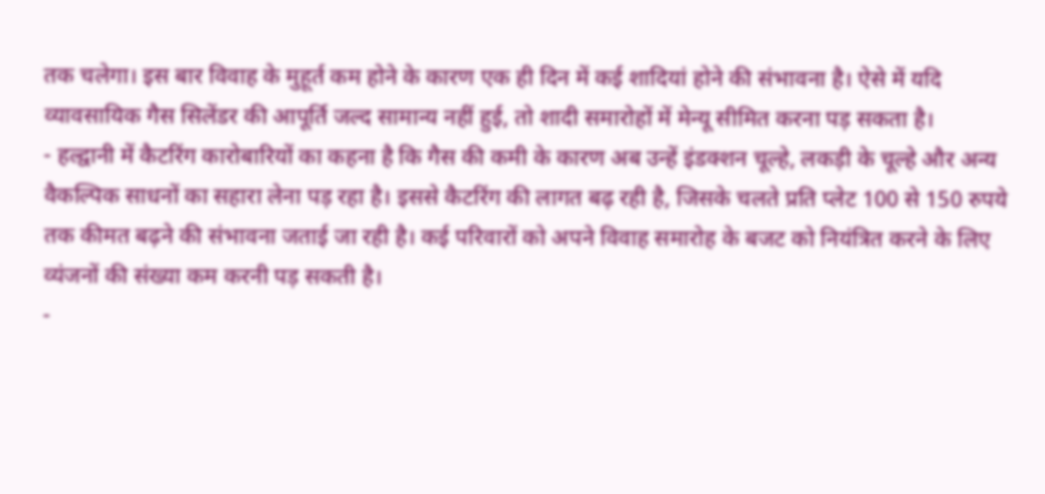तक चलेगा। इस बार विवाह के मुहूर्त कम होने के कारण एक ही दिन में कई शादियां होने की संभावना है। ऐसे में यदि व्यावसायिक गैस सिलेंडर की आपूर्ति जल्द सामान्य नहीं हुई, तो शादी समारोहों में मेन्यू सीमित करना पड़ सकता है।
- हल्द्वानी में कैटरिंग कारोबारियों का कहना है कि गैस की कमी के कारण अब उन्हें इंडक्शन चूल्हे, लकड़ी के चूल्हे और अन्य वैकल्पिक साधनों का सहारा लेना पड़ रहा है। इससे कैटरिंग की लागत बढ़ रही है, जिसके चलते प्रति प्लेट 100 से 150 रुपये तक कीमत बढ़ने की संभावना जताई जा रही है। कई परिवारों को अपने विवाह समारोह के बजट को नियंत्रित करने के लिए व्यंजनों की संख्या कम करनी पड़ सकती है।
-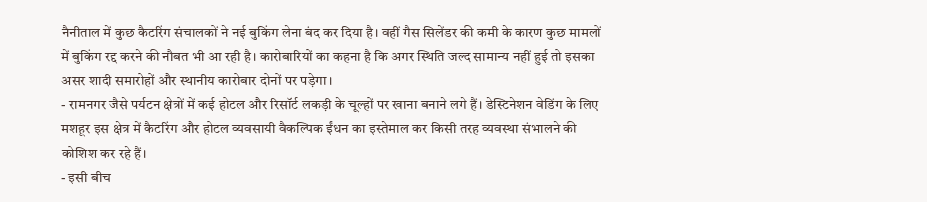नैनीताल में कुछ कैटरिंग संचालकों ने नई बुकिंग लेना बंद कर दिया है। वहीं गैस सिलेंडर की कमी के कारण कुछ मामलों में बुकिंग रद्द करने की नौबत भी आ रही है। कारोबारियों का कहना है कि अगर स्थिति जल्द सामान्य नहीं हुई तो इसका असर शादी समारोहों और स्थानीय कारोबार दोनों पर पड़ेगा।
- रामनगर जैसे पर्यटन क्षेत्रों में कई होटल और रिसॉर्ट लकड़ी के चूल्हों पर खाना बनाने लगे हैं। डेस्टिनेशन वेडिंग के लिए मशहूर इस क्षेत्र में कैटरिंग और होटल व्यवसायी वैकल्पिक ईंधन का इस्तेमाल कर किसी तरह व्यवस्था संभालने की कोशिश कर रहे हैं।
- इसी बीच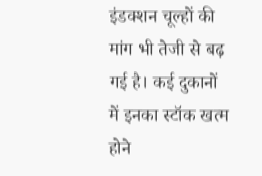इंडक्शन चूल्हों की मांग भी तेजी से बढ़ गई है। कई दुकानों में इनका स्टॉक खत्म होने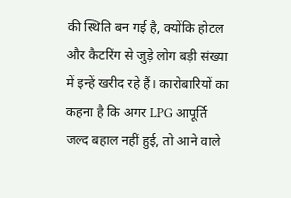की स्थिति बन गई है, क्योंकि होटल और कैटरिंग से जुड़े लोग बड़ी संख्या में इन्हें खरीद रहे हैं। कारोबारियों का कहना है कि अगर LPG आपूर्ति जल्द बहाल नहीं हुई, तो आने वाले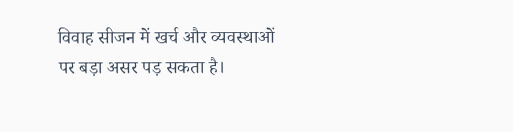विवाह सीजन में खर्च और व्यवस्थाओं पर बड़ा असर पड़ सकता है।